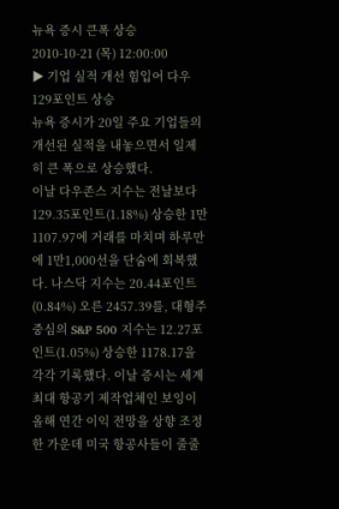뉴욕 증시 큰폭 상승
2010-10-21 (목) 12:00:00
▶ 기업 실적 개선 힘입어 다우 129포인트 상승
뉴욕 증시가 20일 주요 기업들의 개선된 실적을 내놓으면서 일제히 큰 폭으로 상승했다.
이날 다우존스 지수는 전날보다 129.35포인트(1.18%) 상승한 1만1107.97에 거래를 마치며 하루만에 1만1,000선을 단숨에 회복했다. 나스닥 지수는 20.44포인트(0.84%) 오른 2457.39를, 대형주 중심의 S&P 500 지수는 12.27포인트(1.05%) 상승한 1178.17을 각각 기록했다. 이날 증시는 세계 최대 항공기 제작업체인 보잉이 올해 연간 이익 전망을 상향 조정한 가운데 미국 항공사들이 줄줄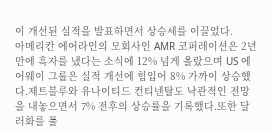이 개선된 실적을 발표하면서 상승세를 이끌었다.
아메리칸 에어라인의 모회사인 AMR 코퍼레이션은 2년만에 흑자를 냈다는 소식에 12% 넘게 올랐으며 US 에어웨이 그룹은 실적 개선에 힘입어 8% 가까이 상승했다.제트블루와 유나이티드 컨티넨탈도 낙관적인 전망을 내놓으면서 7% 전후의 상승률을 기록했다.또한 달러화를 풀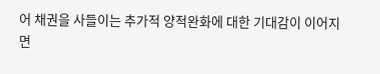어 채권을 사들이는 추가적 양적완화에 대한 기대감이 이어지면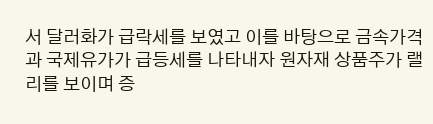서 달러화가 급락세를 보였고 이를 바탕으로 금속가격과 국제유가가 급등세를 나타내자 원자재 상품주가 랠리를 보이며 증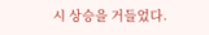시 상승을 거들었다.